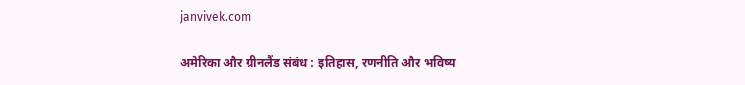janvivek.com

अमेरिका और ग्रीनलैंड संबंध : इतिहास, रणनीति और भविष्य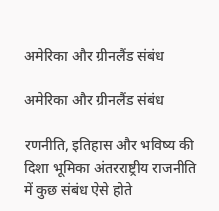अमेरिका और ग्रीनलैंड संबंध

अमेरिका और ग्रीनलैंड संबंध

रणनीति, इतिहास और भविष्य की दिशा भूमिका अंतरराष्ट्रीय राजनीति में कुछ संबंध ऐसे होते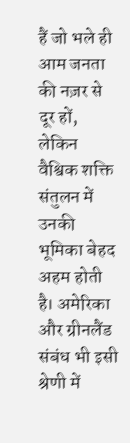हैं जो भले ही आम जनता की नज़र से दूर हों, लेकिन वैश्विक शक्ति संतुलन में उनकी भूमिका बेहद अहम होती है। अमेरिका और ग्रीनलैंड संबंध भी इसी श्रेणी में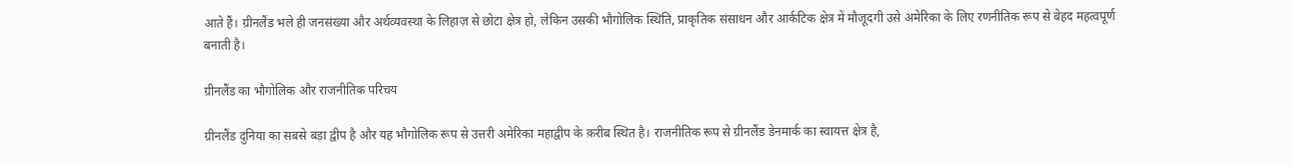आते हैं। ग्रीनलैंड भले ही जनसंख्या और अर्थव्यवस्था के लिहाज़ से छोटा क्षेत्र हो, लेकिन उसकी भौगोलिक स्थिति, प्राकृतिक संसाधन और आर्कटिक क्षेत्र में मौजूदगी उसे अमेरिका के लिए रणनीतिक रूप से बेहद महत्वपूर्ण बनाती है।

ग्रीनलैंड का भौगोलिक और राजनीतिक परिचय

ग्रीनलैंड दुनिया का सबसे बड़ा द्वीप है और यह भौगोलिक रूप से उत्तरी अमेरिका महाद्वीप के क़रीब स्थित है। राजनीतिक रूप से ग्रीनलैंड डेनमार्क का स्वायत्त क्षेत्र है,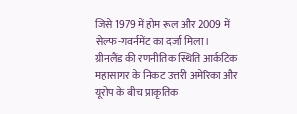जिसे 1979 में होम रूल और 2009 में सेल्फ-गवर्नमेंट का दर्जा मिला। ग्रीनलैंड की रणनीतिक स्थिति आर्कटिक महासागर के निकट उत्तरी अमेरिका और यूरोप के बीच प्राकृतिक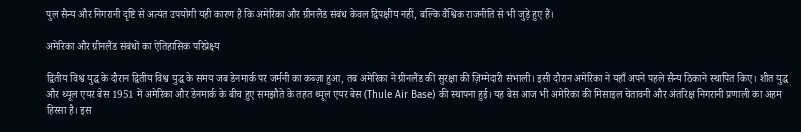पुल सैन्य और निगरानी दृष्टि से अत्यंत उपयोगी यही कारण है कि अमेरिका और ग्रीनलैंड संबंध केवल द्विपक्षीय नहीं, बल्कि वैश्विक राजनीति से भी जुड़े हुए हैं।

अमेरिका और ग्रीनलैंड संबंधों का ऐतिहासिक परिप्रेक्ष्य

द्वितीय विश्व युद्ध के दौरान द्वितीय विश्व युद्ध के समय जब डेनमार्क पर जर्मनी का कब्ज़ा हुआ, तब अमेरिका ने ग्रीनलैंड की सुरक्षा की ज़िम्मेदारी संभाली। इसी दौरान अमेरिका ने यहाँ अपने पहले सैन्य ठिकाने स्थापित किए। शीत युद्ध और थ्यूल एयर बेस 1951 में अमेरिका और डेनमार्क के बीच हुए समझौते के तहत थ्यूल एयर बेस (Thule Air Base) की स्थापना हुई। यह बेस आज भी अमेरिका की मिसाइल चेतावनी और अंतरिक्ष निगरानी प्रणाली का अहम हिस्सा है। इस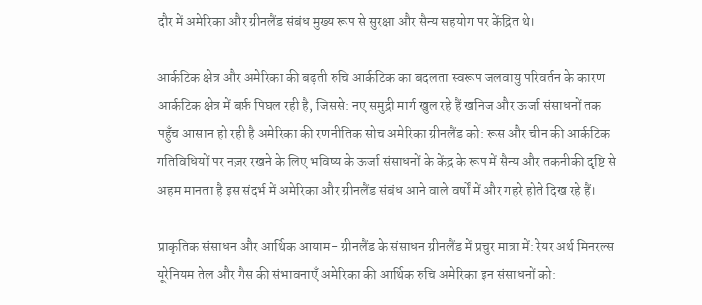दौर में अमेरिका और ग्रीनलैंड संबंध मुख्य रूप से सुरक्षा और सैन्य सहयोग पर केंद्रित थे।

आर्कटिक क्षेत्र और अमेरिका की बढ़ती रुचि आर्कटिक का बदलता स्वरूप जलवायु परिवर्तन के कारण आर्कटिक क्षेत्र में बर्फ़ पिघल रही है, जिससे: नए समुद्री मार्ग खुल रहे हैं खनिज और ऊर्जा संसाधनों तक पहुँच आसान हो रही है अमेरिका की रणनीतिक सोच अमेरिका ग्रीनलैंड को: रूस और चीन की आर्कटिक गतिविधियों पर नज़र रखने के लिए भविष्य के ऊर्जा संसाधनों के केंद्र के रूप में सैन्य और तकनीकी दृष्टि से अहम मानता है इस संदर्भ में अमेरिका और ग्रीनलैंड संबंध आने वाले वर्षों में और गहरे होते दिख रहे हैं।

प्राकृतिक संसाधन और आर्थिक आयाम- ग्रीनलैंड के संसाधन ग्रीनलैंड में प्रचुर मात्रा में: रेयर अर्थ मिनरल्स यूरेनियम तेल और गैस की संभावनाएँ अमेरिका की आर्थिक रुचि अमेरिका इन संसाधनों को: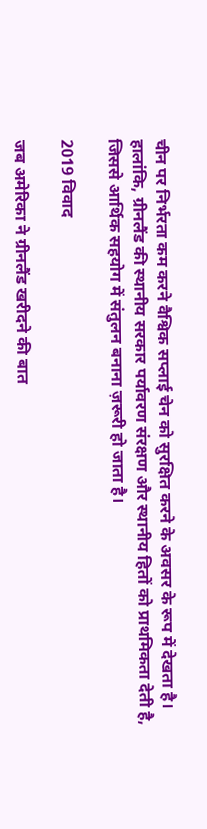चीन पर निर्भरता कम करने वैश्विक सप्लाई चेन को सुरक्षित करने के अवसर के रूप में देखता है। हालांकि, ग्रीनलैंड की स्थानीय सरकार पर्यावरण संरक्षण और स्थानीय हितों को प्राथमिकता देती है, जिससे आर्थिक सहयोग में संतुलन बनाना ज़रूरी हो जाता है।

2019 विवाद

जब अमेरिका ने ग्रीनलैंड खरीदने की बात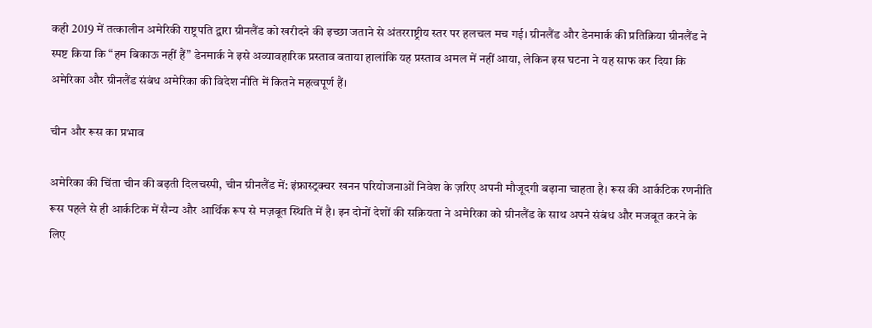कही 2019 में तत्कालीन अमेरिकी राष्ट्रपति द्वारा ग्रीनलैंड को खरीदने की इच्छा जताने से अंतरराष्ट्रीय स्तर पर हलचल मच गई। ग्रीनलैंड और डेनमार्क की प्रतिक्रिया ग्रीनलैंड ने स्पष्ट किया कि “हम बिकाऊ नहीं हैं” डेनमार्क ने इसे अव्यावहारिक प्रस्ताव बताया हालांकि यह प्रस्ताव अमल में नहीं आया, लेकिन इस घटना ने यह साफ कर दिया कि अमेरिका और ग्रीनलैंड संबंध अमेरिका की विदेश नीति में कितने महत्वपूर्ण हैं।

चीन और रूस का प्रभाव

अमेरिका की चिंता चीन की बढ़ती दिलचस्पी, चीन ग्रीनलैंड में: इंफ्रास्ट्रक्चर खनन परियोजनाओं निवेश के ज़रिए अपनी मौजूदगी बढ़ाना चाहता है। रूस की आर्कटिक रणनीति रूस पहले से ही आर्कटिक में सैन्य और आर्थिक रूप से मज़बूत स्थिति में है। इन दोनों देशों की सक्रियता ने अमेरिका को ग्रीनलैंड के साथ अपने संबंध और मजबूत करने के लिए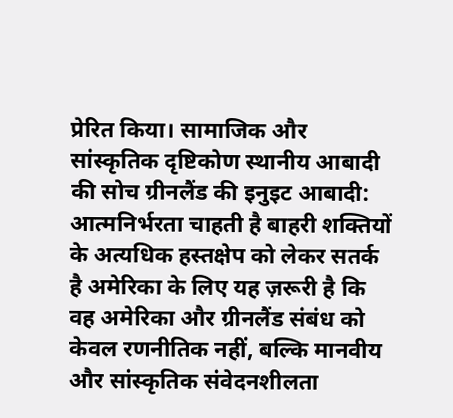प्रेरित किया। सामाजिक और सांस्कृतिक दृष्टिकोण स्थानीय आबादी की सोच ग्रीनलैंड की इनुइट आबादी: आत्मनिर्भरता चाहती है बाहरी शक्तियों के अत्यधिक हस्तक्षेप को लेकर सतर्क है अमेरिका के लिए यह ज़रूरी है कि वह अमेरिका और ग्रीनलैंड संबंध को केवल रणनीतिक नहीं, बल्कि मानवीय और सांस्कृतिक संवेदनशीलता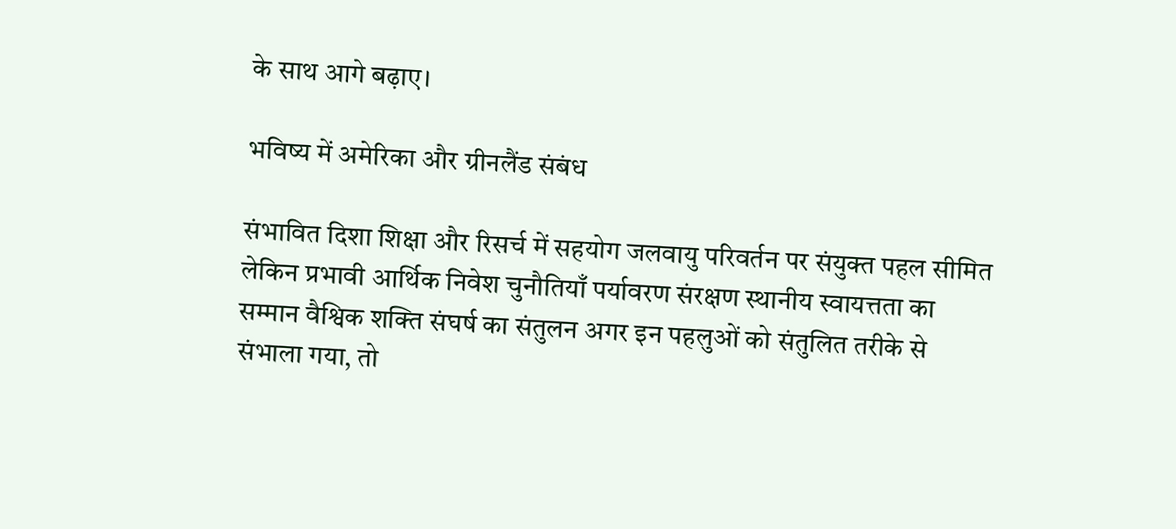के साथ आगे बढ़ाए।

भविष्य में अमेरिका और ग्रीनलैंड संबंध

संभावित दिशा शिक्षा और रिसर्च में सहयोग जलवायु परिवर्तन पर संयुक्त पहल सीमित लेकिन प्रभावी आर्थिक निवेश चुनौतियाँ पर्यावरण संरक्षण स्थानीय स्वायत्तता का सम्मान वैश्विक शक्ति संघर्ष का संतुलन अगर इन पहलुओं को संतुलित तरीके से संभाला गया, तो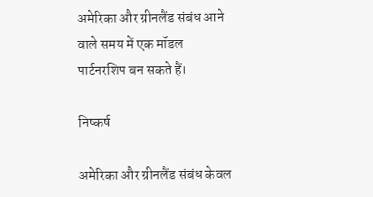अमेरिका और ग्रीनलैंड संबंध आने वाले समय में एक मॉडल पार्टनरशिप बन सकते हैं।

निष्कर्ष

अमेरिका और ग्रीनलैंड संबंध केवल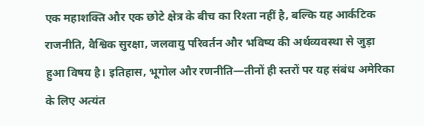एक महाशक्ति और एक छोटे क्षेत्र के बीच का रिश्ता नहीं है, बल्कि यह आर्कटिक राजनीति, वैश्विक सुरक्षा, जलवायु परिवर्तन और भविष्य की अर्थव्यवस्था से जुड़ा हुआ विषय है। इतिहास, भूगोल और रणनीति—तीनों ही स्तरों पर यह संबंध अमेरिका के लिए अत्यंत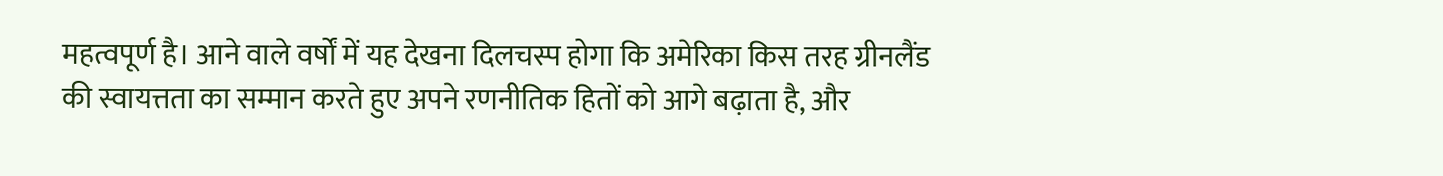महत्वपूर्ण है। आने वाले वर्षों में यह देखना दिलचस्प होगा कि अमेरिका किस तरह ग्रीनलैंड की स्वायत्तता का सम्मान करते हुए अपने रणनीतिक हितों को आगे बढ़ाता है, और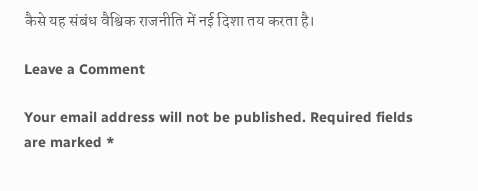कैसे यह संबंध वैश्विक राजनीति में नई दिशा तय करता है।

Leave a Comment

Your email address will not be published. Required fields are marked *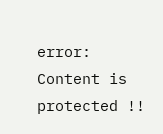error: Content is protected !!